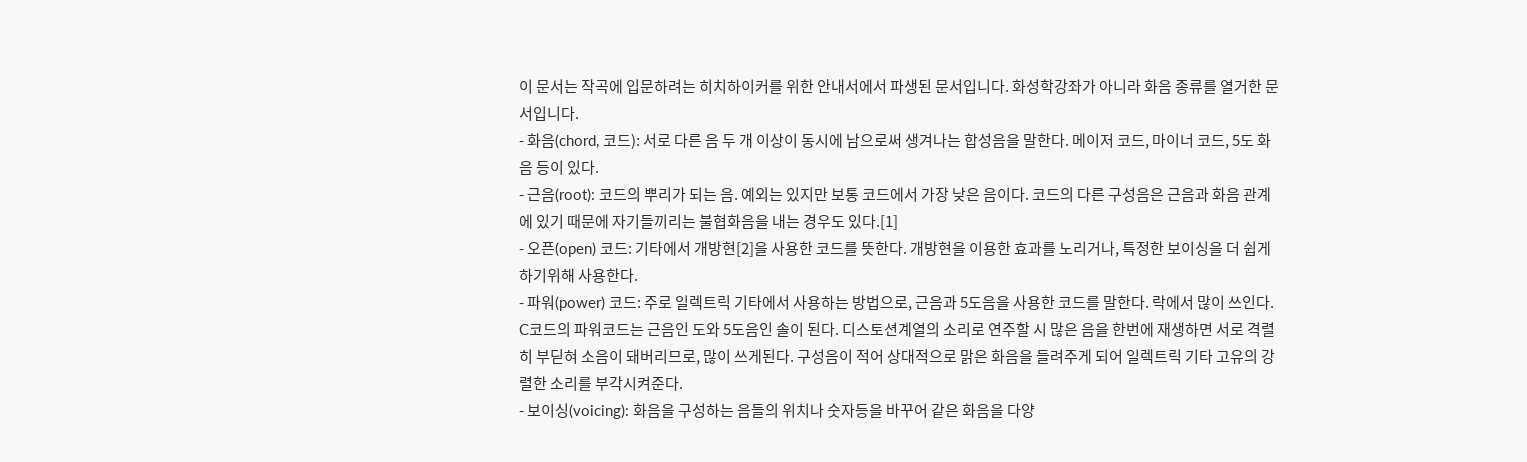이 문서는 작곡에 입문하려는 히치하이커를 위한 안내서에서 파생된 문서입니다. 화성학강좌가 아니라 화음 종류를 열거한 문서입니다.
- 화음(chord, 코드): 서로 다른 음 두 개 이상이 동시에 남으로써 생겨나는 합성음을 말한다. 메이저 코드, 마이너 코드, 5도 화음 등이 있다.
- 근음(root): 코드의 뿌리가 되는 음. 예외는 있지만 보통 코드에서 가장 낮은 음이다. 코드의 다른 구성음은 근음과 화음 관계에 있기 때문에 자기들끼리는 불협화음을 내는 경우도 있다.[1]
- 오픈(open) 코드: 기타에서 개방현[2]을 사용한 코드를 뜻한다. 개방현을 이용한 효과를 노리거나, 특정한 보이싱을 더 쉽게 하기위해 사용한다.
- 파워(power) 코드: 주로 일렉트릭 기타에서 사용하는 방법으로, 근음과 5도음을 사용한 코드를 말한다. 락에서 많이 쓰인다. C코드의 파워코드는 근음인 도와 5도음인 솔이 된다. 디스토션계열의 소리로 연주할 시 많은 음을 한번에 재생하면 서로 격렬히 부딛혀 소음이 돼버리므로, 많이 쓰게된다. 구성음이 적어 상대적으로 맑은 화음을 들려주게 되어 일렉트릭 기타 고유의 강렬한 소리를 부각시켜준다.
- 보이싱(voicing): 화음을 구성하는 음들의 위치나 숫자등을 바꾸어 같은 화음을 다양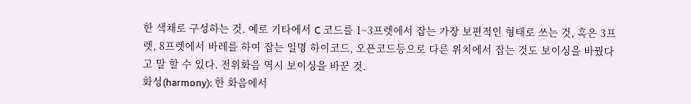한 색채로 구성하는 것. 예로 기타에서 C 코드를 1~3프렛에서 잡는 가장 보편적인 형태로 쓰는 것, 혹은 3프렛, 8프렛에서 바레를 하여 잡는 일명 하이코드, 오픈코드등으로 다른 위치에서 잡는 것도 보이싱을 바꿨다고 말 할 수 있다. 전위화음 역시 보이싱을 바꾼 것.
화성(harmony): 한 화음에서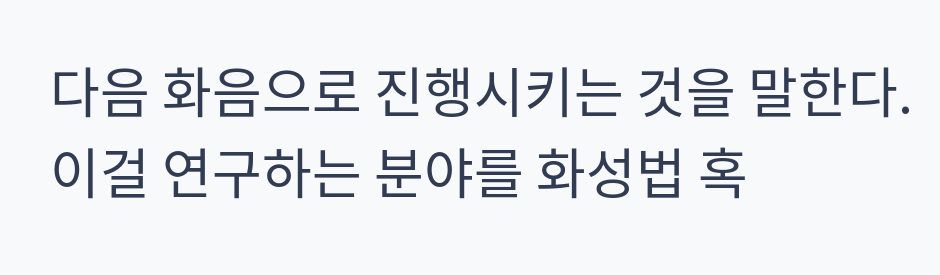다음 화음으로 진행시키는 것을 말한다. 이걸 연구하는 분야를 화성법 혹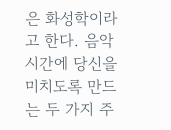은 화성학이라고 한다. 음악 시간에 당신을 미치도록 만드는 두 가지 주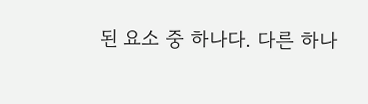된 요소 중 하나다. 다른 하나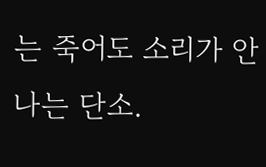는 죽어도 소리가 안 나는 단소.